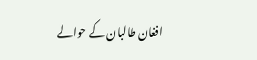افغان طالبان کے حوالے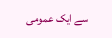سے ایک عمومی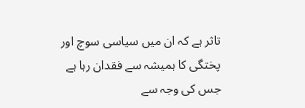تاثر ہے کہ ان میں سیاسی سوچ اور پختگی کا ہمیشہ سے فقدان رہا ہے جس کی وجہ سے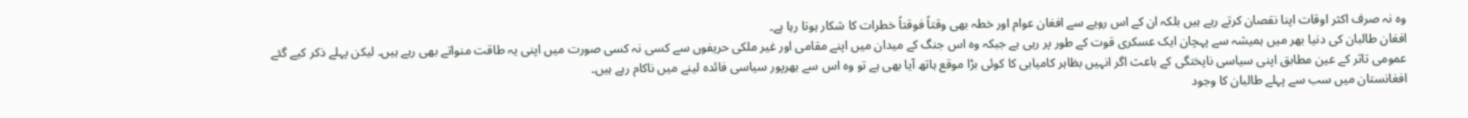وہ نہ صرف اکثر اوقات اپنا نقصان کرتے رہے ہیں بلکہ ان کے اس رویے سے افغان عوام اور خطہ بھی وقتاً فوقتاً خطرات کا شکار ہوتا رہا ہے۔
افغان طالبان کی دنیا بھر میں ہمیشہ سے پہچان ایک عسکری قوت کے طور پر رہی ہے جبکہ وہ اس جنگ کے میدان میں اپنے مقامی اور غیر ملکی حریفوں سے کسی نہ کسی صورت میں اپنی یہ طاقت منواتے بھی رہے ہیں۔ لیکن پہلے ذکر کیے گئے عمومی تاثر کے عین مطابق اپنی سیاسی ناپختگی کے باعث اگر انہیں بظاہر کامیابی کا کوئی بڑا موقع ہاتھ آیا بھی ہے تو وہ اس سے بھرپور سیاسی فائدہ لینے میں ناکام رہے ہیں۔
افغانستان میں سب سے پہلے طالبان کا وجود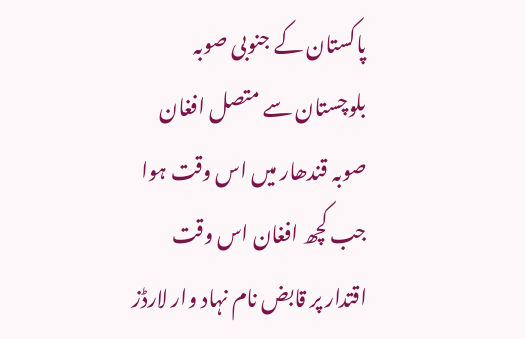پاکستان کے جنوبی صوبہ بلوچستان سے متصل افغان صوبہ قندھار میں اس وقت ہوا جب کچھ افغان اس وقت اقتدار پر قابض نام نہاد وار لارڈز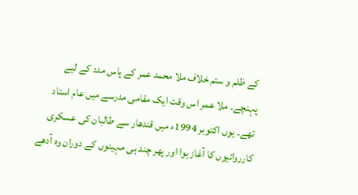کے ظلم و ستم خلاف ملا محمد عمر کے پاس مدد کے لیے پہنچے۔ ملا عمر اس وقت ایک مقامی مدرسے میں عام استاد تھے۔ یوں اکتوبر 1994ء میں قندھار سے طالبان کی عسکری کارروائیوں کا آغاز ہوا اور پھر چند ہی مہینوں کے دوران وہ آدھے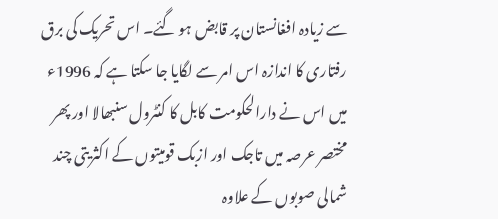سے زیادہ افغانستان پر قابض ہو گئے۔ اس تحریک کی برق رفتاری کا اندازہ اس امر سے لگایا جا سکتا ہے کہ 1996ء میں اس نے دارالحکومت کابل کا کنٹرول سنبھالا اور پھر مختصر عرصہ میں تاجک اور ازبک قومیتوں کے اکثریتی چند شمالی صوبوں کے علاوہ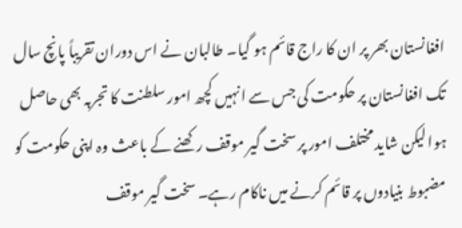افغانستان بھر پر ان کا راج قائم ہو گیا۔ طالبان نے اس دوران تقریباً پانچ سال تک افغانستان پر حکومت کی جس سے انہیں کچھ امور سلطنت کا تجربہ بھی حاصل ہوا لیکن شاید مختلف امور پر سخت گیر موقف رکھنے کے باعث وہ اپنی حکومت کو مضبوط بنیادوں پر قائم کرنے میں ناکام رہے۔ سخت گیر موقف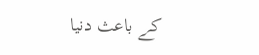کے باعث دنیا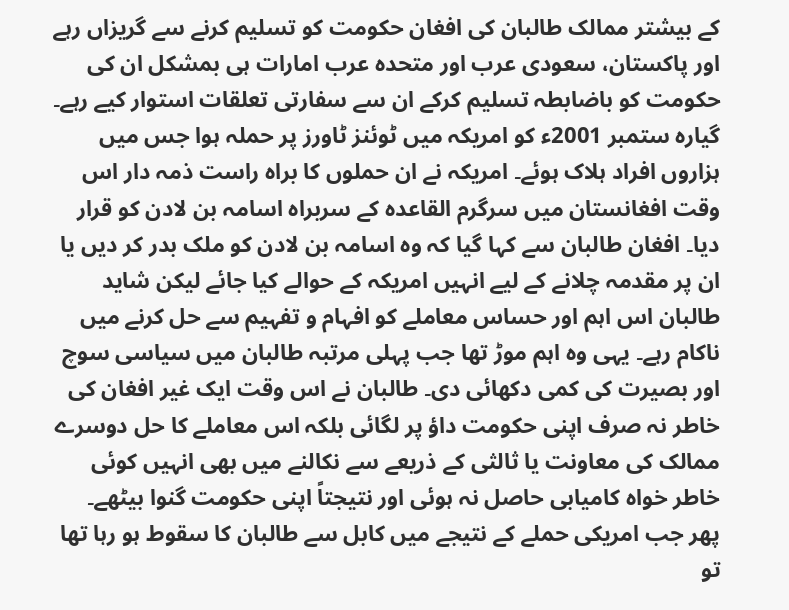کے بیشتر ممالک طالبان کی افغان حکومت کو تسلیم کرنے سے گریزاں رہے اور پاکستان، سعودی عرب اور متحدہ عرب امارات ہی بمشکل ان کی حکومت کو باضابطہ تسلیم کرکے ان سے سفارتی تعلقات استوار کیے رہے۔
گیارہ ستمبر 2001ء کو امریکہ میں ٹوئنز ٹاورز پر حملہ ہوا جس میں ہزاروں افراد ہلاک ہوئے۔ امریکہ نے ان حملوں کا براہ راست ذمہ دار اس وقت افغانستان میں سرگرم القاعدہ کے سربراہ اسامہ بن لادن کو قرار دیا۔ افغان طالبان سے کہا گیا کہ وہ اسامہ بن لادن کو ملک بدر کر دیں یا ان پر مقدمہ چلانے کے لیے انہیں امریکہ کے حوالے کیا جائے لیکن شاید طالبان اس اہم اور حساس معاملے کو افہام و تفہیم سے حل کرنے میں ناکام رہے۔ یہی وہ اہم موڑ تھا جب پہلی مرتبہ طالبان میں سیاسی سوچ اور بصیرت کی کمی دکھائی دی۔ طالبان نے اس وقت ایک غیر افغان کی خاطر نہ صرف اپنی حکومت داؤ پر لگائی بلکہ اس معاملے کا حل دوسرے ممالک کی معاونت یا ثالثی کے ذریعے سے نکالنے میں بھی انہیں کوئی خاطر خواہ کامیابی حاصل نہ ہوئی اور نتیجتاً اپنی حکومت گنوا بیٹھے۔
پھر جب امریکی حملے کے نتیجے میں کابل سے طالبان کا سقوط ہو رہا تھا تو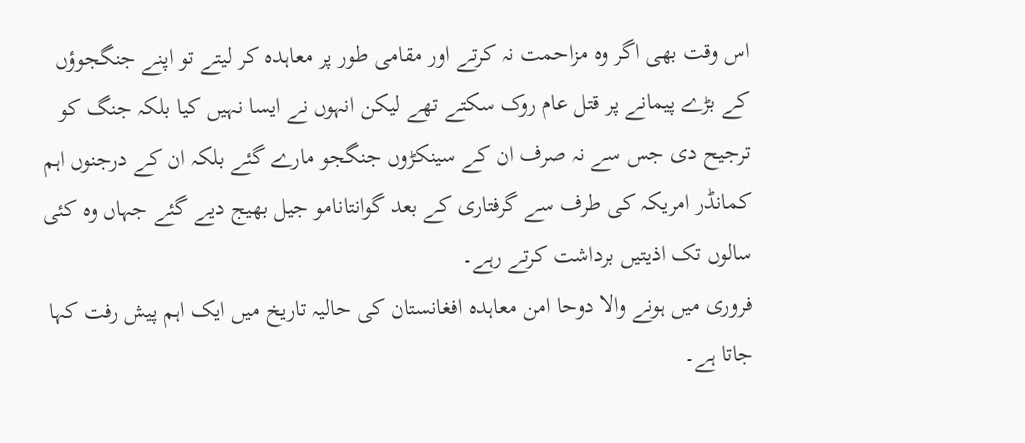اس وقت بھی اگر وہ مزاحمت نہ کرتے اور مقامی طور پر معاہدہ کر لیتے تو اپنے جنگجوؤں کے بڑے پیمانے پر قتل عام روک سکتے تھے لیکن انہوں نے ایسا نہیں کیا بلکہ جنگ کو ترجیح دی جس سے نہ صرف ان کے سینکڑوں جنگجو مارے گئے بلکہ ان کے درجنوں اہم کمانڈر امریکہ کی طرف سے گرفتاری کے بعد گوانتانامو جیل بھیج دیے گئے جہاں وہ کئی سالوں تک اذیتیں برداشت کرتے رہے۔
فروری میں ہونے والا دوحا امن معاہدہ افغانستان کی حالیہ تاریخ میں ایک اہم پیش رفت کہا جاتا ہے۔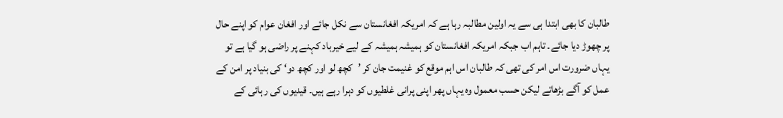طالبان کا بھی ابتدا ہی سے یہ اولین مطالبہ رہا ہے کہ امریکہ افغانستان سے نکل جائے اور افغان عوام کو اپنے حال پر چھوڑ دیا جائے۔ تاہم اب جبکہ امریکہ افغانستان کو ہمیشہ ہمیشہ کے لیے خیرباد کہنے پر راضی ہو گیا ہے تو یہاں ضرورت اس امر کی تھی کہ طالبان اس اہم موقع کو غنیمت جان کر ’کچھ لو اور کچھ دو‘ کی بنیاد پر امن کے عمل کو آگے بڑھاتے لیکن حسب معمول وہ یہاں پھر اپنی پرانی غلطیوں کو دہرا رہے ہیں۔ قیدیوں کی رہائی کے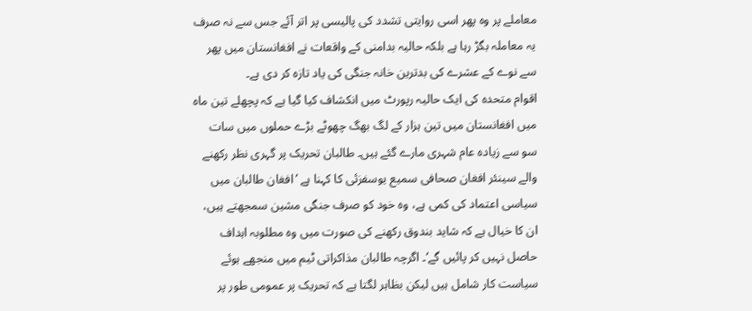معاملے پر وہ پھر اسی روایتی تشدد کی پالیسی پر اتر آئے جس سے نہ صرف یہ معاملہ بگڑ رہا ہے بلکہ حالیہ بدامنی کے واقعات نے افغانستان میں پھر سے نوے کے عشرے کی بدترین خانہ جنگی کی یاد تازہ کر دی ہے۔
اقوام متحدہ کی ایک حالیہ رپورٹ میں انکشاف کیا گیا ہے کہ پچھلے تین ماہ میں افغانستان میں تین ہزار کے لگ بھگ چھوٹے بڑے حملوں میں سات سو سے زیادہ عام شہری مارے گئے ہیں۔ طالبان تحریک پر گہری نظر رکھنے والے سینئر افغان صحافی سمیع یوسفزئی کا کہنا ہے ’افغان طالبان میں سیاسی اعتماد کی کمی ہے، وہ خود کو صرف جنگی مشین سمجھتے ہیں، ان کا خیال ہے کہ شاید بندوق رکھنے کی صورت میں وہ مطلوبہ اہداف حاصل نہیں کر پائیں گے‘۔ اگرچہ طالبان مذاکراتی ٹیم میں منجھے ہوئے سیاست کار شامل ہیں لیکن بظاہر لگتا ہے کہ تحریک پر عمومی طور پر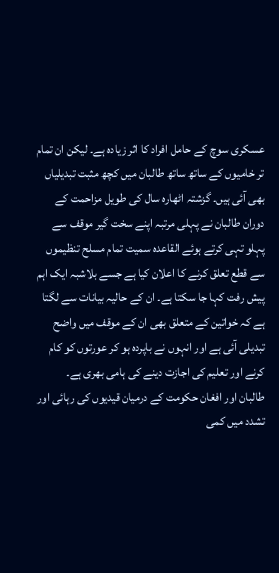عسکری سوچ کے حامل افراد کا اثر زیادہ ہے۔ لیکن ان تمام تر خامیوں کے ساتھ ساتھ طالبان میں کچھ مثبت تبدیلیاں بھی آئی ہیں۔ گزشتہ اٹھارہ سال کی طویل مزاحمت کے دوران طالبان نے پہلی مرتبہ اپنے سخت گیر موقف سے پہلو تہی کرتے ہوئے القاعدہ سمیت تمام مسلح تنظیموں سے قطع تعلق کرنے کا اعلان کیا ہے جسے بلاشبہ ایک اہم پیش رفت کہا جا سکتا ہے۔ ان کے حالیہ بیانات سے لگتا ہے کہ خواتین کے متعلق بھی ان کے موقف میں واضح تبدیلی آئی ہے اور انہوں نے باپردہ ہو کر عورتوں کو کام کرنے اور تعلیم کی اجازت دینے کی ہامی بھری ہے۔
طالبان اور افغان حکومت کے درمیان قیدیوں کی رہائی اور تشدد میں کمی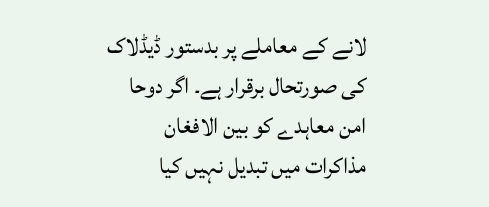لانے کے معاملے پر بدستور ڈیڈلاک کی صورتحال برقرار ہے۔ اگر دوحا امن معاہدے کو بین الافغان مذاکرات میں تبدیل نہیں کیا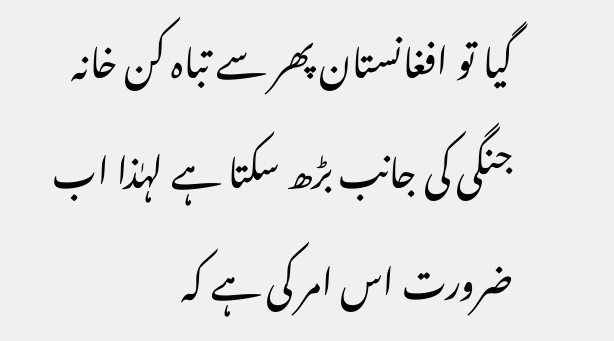گیا تو افغانستان پھر سے تباہ کن خانہ جنگی کی جانب بڑھ سکتا ہے لہٰذا اب ضرورت اس امر کی ہے کہ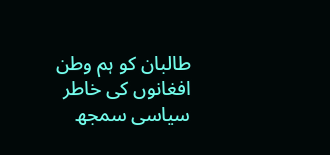طالبان کو ہم وطن افغانوں کی خاطر سیاسی سمجھ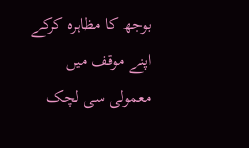بوجھ کا مظاہرہ کرکے اپنے موقف میں معمولی سی لچک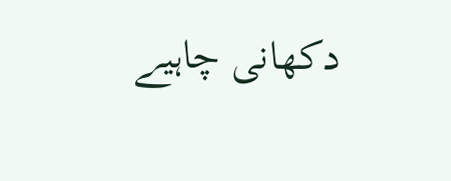دکھانی چاہیے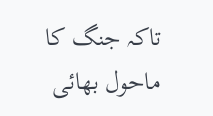تاکہ جنگ کا ماحول بھائی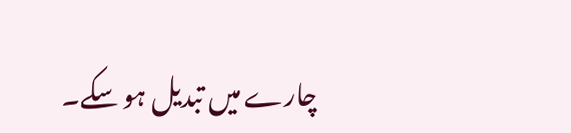چارے میں تبدیل ہو سکے۔